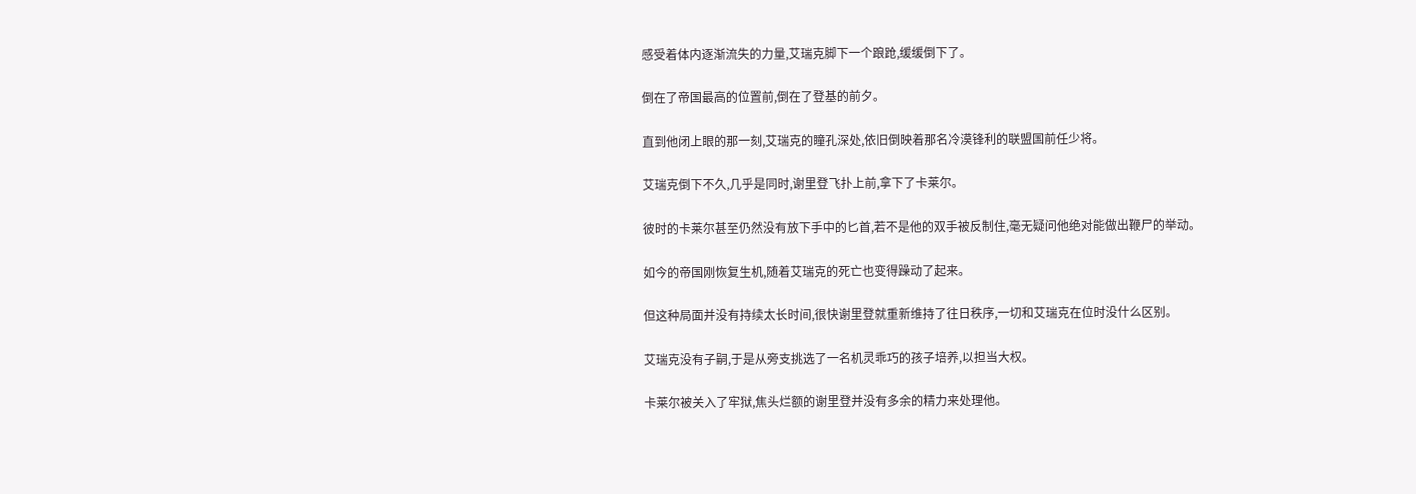感受着体内逐渐流失的力量,艾瑞克脚下一个踉跄,缓缓倒下了。

倒在了帝国最高的位置前,倒在了登基的前夕。

直到他闭上眼的那一刻,艾瑞克的瞳孔深处,依旧倒映着那名冷漠锋利的联盟国前任少将。

艾瑞克倒下不久,几乎是同时,谢里登飞扑上前,拿下了卡莱尔。

彼时的卡莱尔甚至仍然没有放下手中的匕首,若不是他的双手被反制住,毫无疑问他绝对能做出鞭尸的举动。

如今的帝国刚恢复生机,随着艾瑞克的死亡也变得躁动了起来。

但这种局面并没有持续太长时间,很快谢里登就重新维持了往日秩序,一切和艾瑞克在位时没什么区别。

艾瑞克没有子嗣,于是从旁支挑选了一名机灵乖巧的孩子培养,以担当大权。

卡莱尔被关入了牢狱,焦头烂额的谢里登并没有多余的精力来处理他。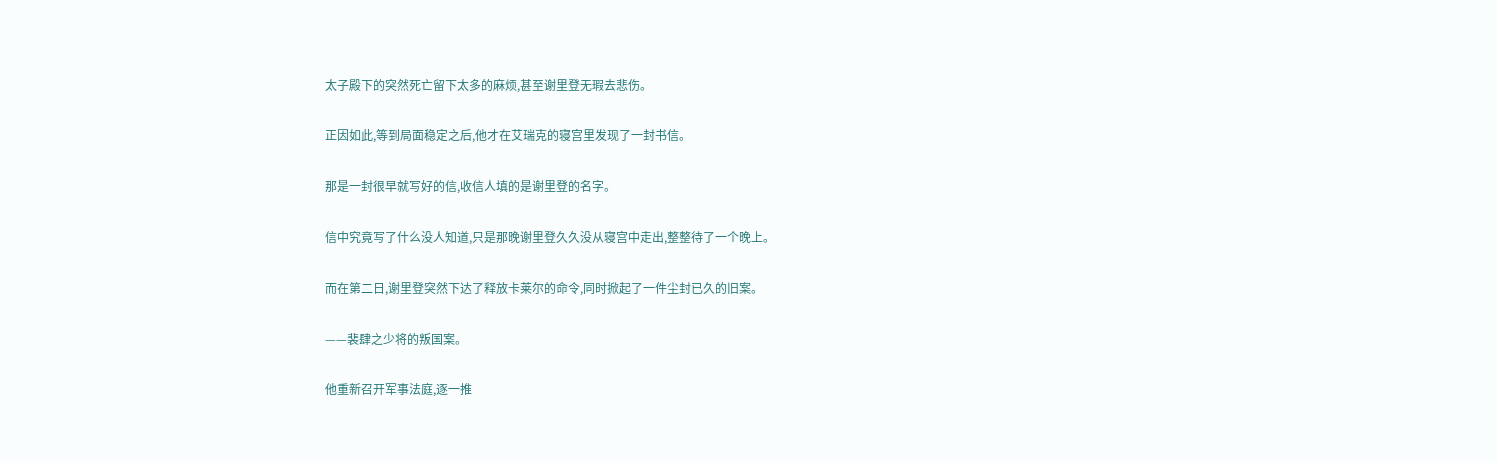太子殿下的突然死亡留下太多的麻烦,甚至谢里登无瑕去悲伤。

正因如此,等到局面稳定之后,他才在艾瑞克的寝宫里发现了一封书信。

那是一封很早就写好的信,收信人填的是谢里登的名字。

信中究竟写了什么没人知道,只是那晚谢里登久久没从寝宫中走出,整整待了一个晚上。

而在第二日,谢里登突然下达了释放卡莱尔的命令,同时掀起了一件尘封已久的旧案。

——裴肆之少将的叛国案。

他重新召开军事法庭,逐一推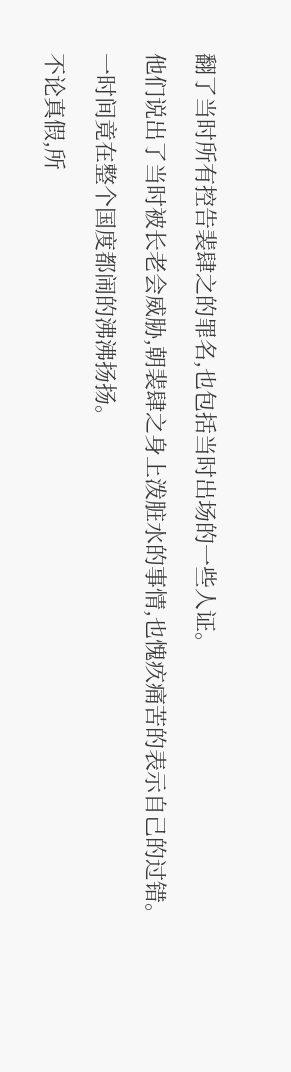翻了当时所有控告裴肆之的罪名,也包括当时出场的一些人证。

他们说出了当时被长老会威胁,朝裴肆之身上泼脏水的事情,也愧疚痛苦的表示自己的过错。

一时间竟在整个国度都闹的沸沸扬扬。

不论真假,所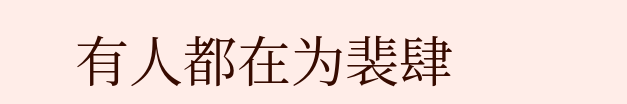有人都在为裴肆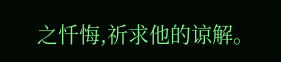之忏悔,祈求他的谅解。